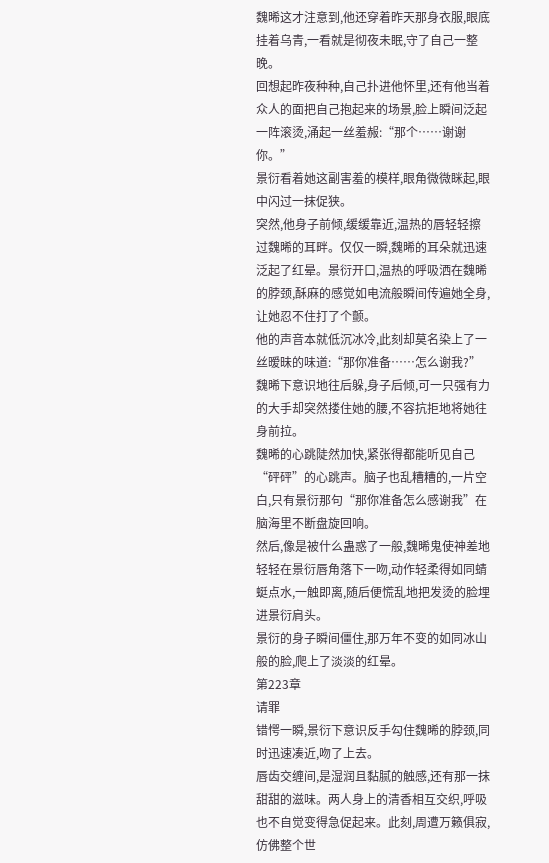魏晞这才注意到,他还穿着昨天那身衣服,眼底挂着乌青,一看就是彻夜未眠,守了自己一整晚。
回想起昨夜种种,自己扑进他怀里,还有他当着众人的面把自己抱起来的场景,脸上瞬间泛起一阵滚烫,涌起一丝羞赧:“那个……谢谢你。”
景衍看着她这副害羞的模样,眼角微微眯起,眼中闪过一抹促狭。
突然,他身子前倾,缓缓靠近,温热的唇轻轻擦过魏晞的耳畔。仅仅一瞬,魏晞的耳朵就迅速泛起了红晕。景衍开口,温热的呼吸洒在魏晞的脖颈,酥麻的感觉如电流般瞬间传遍她全身,让她忍不住打了个颤。
他的声音本就低沉冰冷,此刻却莫名染上了一丝暧昧的味道:“那你准备……怎么谢我?”
魏晞下意识地往后躲,身子后倾,可一只强有力的大手却突然搂住她的腰,不容抗拒地将她往身前拉。
魏晞的心跳陡然加快,紧张得都能听见自己“砰砰”的心跳声。脑子也乱糟糟的,一片空白,只有景衍那句“那你准备怎么感谢我”在脑海里不断盘旋回响。
然后,像是被什么蛊惑了一般,魏晞鬼使神差地轻轻在景衍唇角落下一吻,动作轻柔得如同蜻蜓点水,一触即离,随后便慌乱地把发烫的脸埋进景衍肩头。
景衍的身子瞬间僵住,那万年不变的如同冰山般的脸,爬上了淡淡的红晕。
第223章
请罪
错愕一瞬,景衍下意识反手勾住魏晞的脖颈,同时迅速凑近,吻了上去。
唇齿交缠间,是湿润且黏腻的触感,还有那一抹甜甜的滋味。两人身上的清香相互交织,呼吸也不自觉变得急促起来。此刻,周遭万籁俱寂,仿佛整个世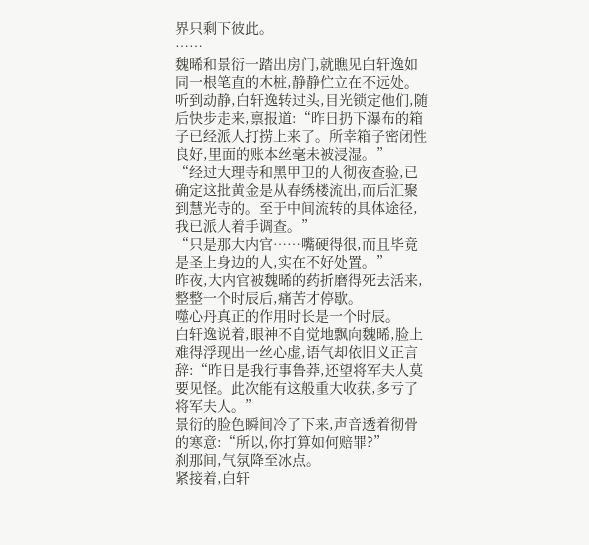界只剩下彼此。
……
魏晞和景衍一踏出房门,就瞧见白轩逸如同一根笔直的木桩,静静伫立在不远处。
听到动静,白轩逸转过头,目光锁定他们,随后快步走来,禀报道:“昨日扔下瀑布的箱子已经派人打捞上来了。所幸箱子密闭性良好,里面的账本丝毫未被浸湿。”
“经过大理寺和黑甲卫的人彻夜查验,已确定这批黄金是从春绣楼流出,而后汇聚到慧光寺的。至于中间流转的具体途径,我已派人着手调查。”
“只是那大内官……嘴硬得很,而且毕竟是圣上身边的人,实在不好处置。”
昨夜,大内官被魏晞的药折磨得死去活来,整整一个时辰后,痛苦才停歇。
噬心丹真正的作用时长是一个时辰。
白轩逸说着,眼神不自觉地飘向魏晞,脸上难得浮现出一丝心虚,语气却依旧义正言辞:“昨日是我行事鲁莽,还望将军夫人莫要见怪。此次能有这般重大收获,多亏了将军夫人。”
景衍的脸色瞬间冷了下来,声音透着彻骨的寒意:“所以,你打算如何赔罪?”
刹那间,气氛降至冰点。
紧接着,白轩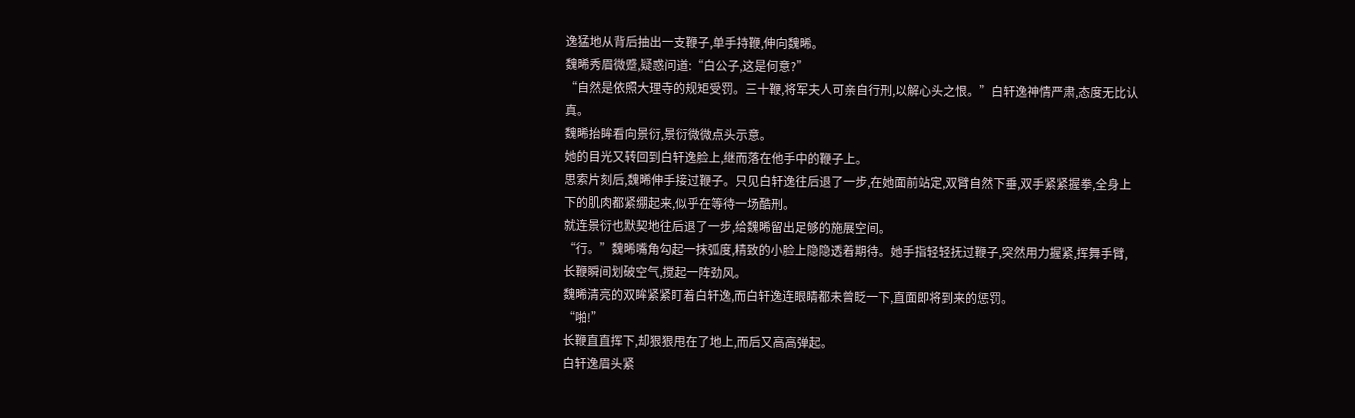逸猛地从背后抽出一支鞭子,单手持鞭,伸向魏晞。
魏晞秀眉微蹙,疑惑问道:“白公子,这是何意?”
“自然是依照大理寺的规矩受罚。三十鞭,将军夫人可亲自行刑,以解心头之恨。”白轩逸神情严肃,态度无比认真。
魏晞抬眸看向景衍,景衍微微点头示意。
她的目光又转回到白轩逸脸上,继而落在他手中的鞭子上。
思索片刻后,魏晞伸手接过鞭子。只见白轩逸往后退了一步,在她面前站定,双臂自然下垂,双手紧紧握拳,全身上下的肌肉都紧绷起来,似乎在等待一场酷刑。
就连景衍也默契地往后退了一步,给魏晞留出足够的施展空间。
“行。”魏晞嘴角勾起一抹弧度,精致的小脸上隐隐透着期待。她手指轻轻抚过鞭子,突然用力握紧,挥舞手臂,长鞭瞬间划破空气,搅起一阵劲风。
魏晞清亮的双眸紧紧盯着白轩逸,而白轩逸连眼睛都未曾眨一下,直面即将到来的惩罚。
“啪!”
长鞭直直挥下,却狠狠甩在了地上,而后又高高弹起。
白轩逸眉头紧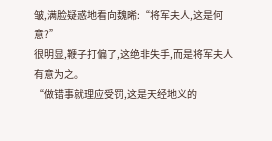皱,满脸疑惑地看向魏晞:“将军夫人,这是何意?”
很明显,鞭子打偏了,这绝非失手,而是将军夫人有意为之。
“做错事就理应受罚,这是天经地义的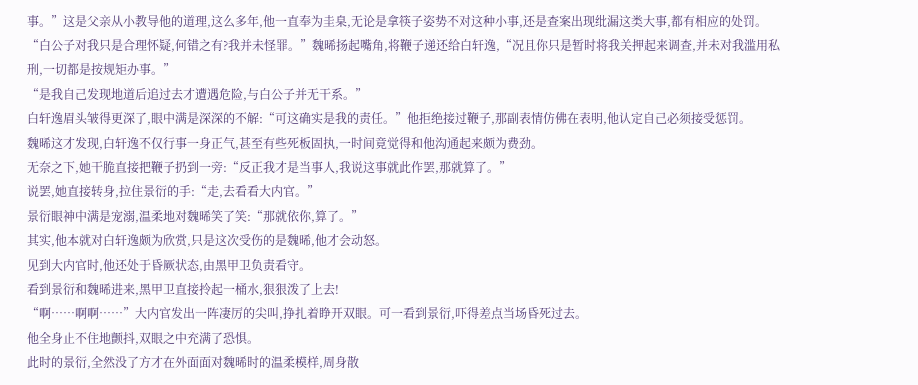事。”这是父亲从小教导他的道理,这么多年,他一直奉为圭臬,无论是拿筷子姿势不对这种小事,还是查案出现纰漏这类大事,都有相应的处罚。
“白公子对我只是合理怀疑,何错之有?我并未怪罪。”魏晞扬起嘴角,将鞭子递还给白轩逸,“况且你只是暂时将我关押起来调查,并未对我滥用私刑,一切都是按规矩办事。”
“是我自己发现地道后追过去才遭遇危险,与白公子并无干系。”
白轩逸眉头皱得更深了,眼中满是深深的不解:“可这确实是我的责任。”他拒绝接过鞭子,那副表情仿佛在表明,他认定自己必须接受惩罚。
魏晞这才发现,白轩逸不仅行事一身正气,甚至有些死板固执,一时间竟觉得和他沟通起来颇为费劲。
无奈之下,她干脆直接把鞭子扔到一旁:“反正我才是当事人,我说这事就此作罢,那就算了。”
说罢,她直接转身,拉住景衍的手:“走,去看看大内官。”
景衍眼神中满是宠溺,温柔地对魏晞笑了笑:“那就依你,算了。”
其实,他本就对白轩逸颇为欣赏,只是这次受伤的是魏晞,他才会动怒。
见到大内官时,他还处于昏厥状态,由黑甲卫负责看守。
看到景衍和魏晞进来,黑甲卫直接拎起一桶水,狠狠泼了上去!
“啊……啊啊……”大内官发出一阵凄厉的尖叫,挣扎着睁开双眼。可一看到景衍,吓得差点当场昏死过去。
他全身止不住地颤抖,双眼之中充满了恐惧。
此时的景衍,全然没了方才在外面面对魏晞时的温柔模样,周身散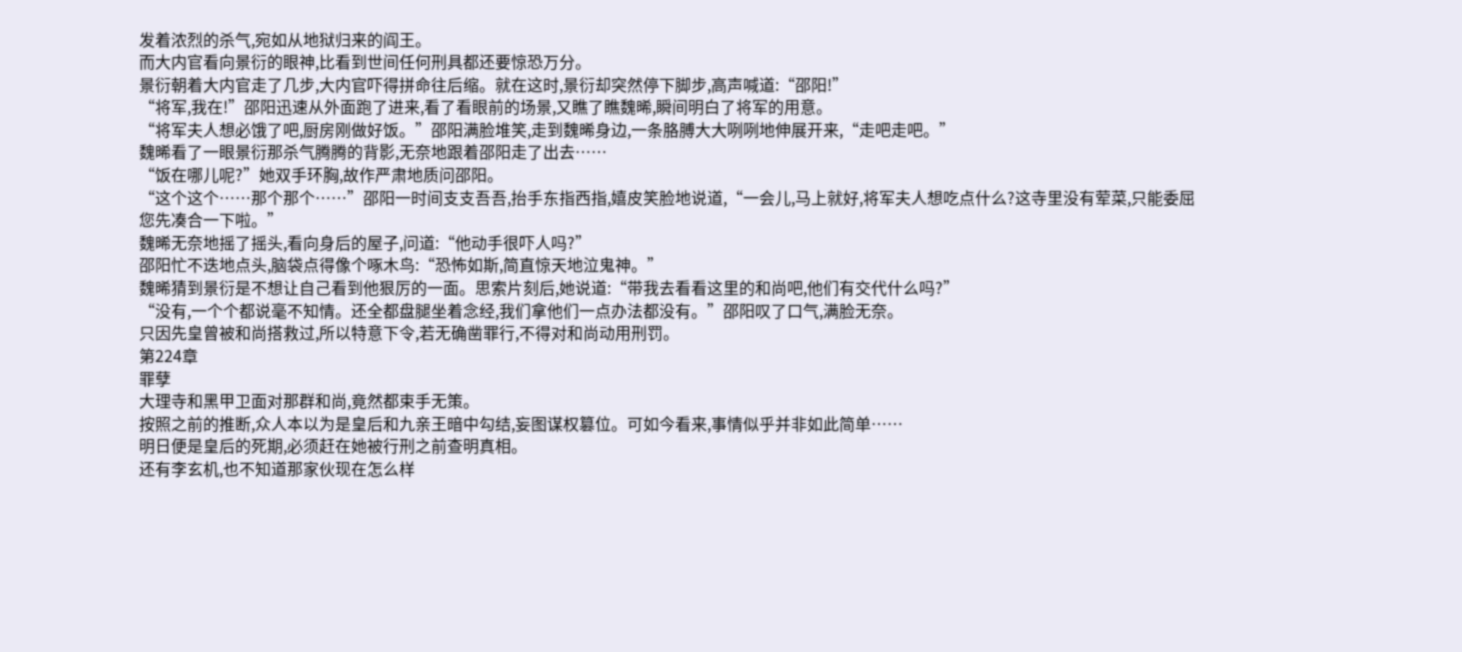发着浓烈的杀气,宛如从地狱归来的阎王。
而大内官看向景衍的眼神,比看到世间任何刑具都还要惊恐万分。
景衍朝着大内官走了几步,大内官吓得拼命往后缩。就在这时,景衍却突然停下脚步,高声喊道:“邵阳!”
“将军,我在!”邵阳迅速从外面跑了进来,看了看眼前的场景,又瞧了瞧魏晞,瞬间明白了将军的用意。
“将军夫人想必饿了吧,厨房刚做好饭。”邵阳满脸堆笑,走到魏晞身边,一条胳膊大大咧咧地伸展开来,“走吧走吧。”
魏晞看了一眼景衍那杀气腾腾的背影,无奈地跟着邵阳走了出去……
“饭在哪儿呢?”她双手环胸,故作严肃地质问邵阳。
“这个这个……那个那个……”邵阳一时间支支吾吾,抬手东指西指,嬉皮笑脸地说道,“一会儿,马上就好,将军夫人想吃点什么?这寺里没有荤菜,只能委屈您先凑合一下啦。”
魏晞无奈地摇了摇头,看向身后的屋子,问道:“他动手很吓人吗?”
邵阳忙不迭地点头,脑袋点得像个啄木鸟:“恐怖如斯,简直惊天地泣鬼神。”
魏晞猜到景衍是不想让自己看到他狠厉的一面。思索片刻后,她说道:“带我去看看这里的和尚吧,他们有交代什么吗?”
“没有,一个个都说毫不知情。还全都盘腿坐着念经,我们拿他们一点办法都没有。”邵阳叹了口气,满脸无奈。
只因先皇曾被和尚搭救过,所以特意下令,若无确凿罪行,不得对和尚动用刑罚。
第224章
罪孽
大理寺和黑甲卫面对那群和尚,竟然都束手无策。
按照之前的推断,众人本以为是皇后和九亲王暗中勾结,妄图谋权篡位。可如今看来,事情似乎并非如此简单……
明日便是皇后的死期,必须赶在她被行刑之前查明真相。
还有李玄机,也不知道那家伙现在怎么样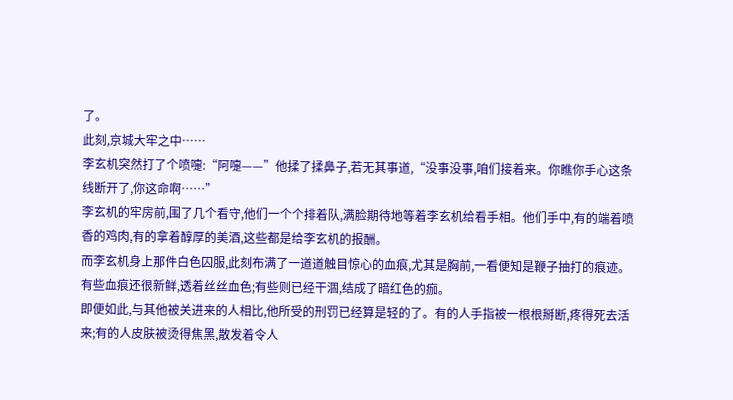了。
此刻,京城大牢之中……
李玄机突然打了个喷嚏:“阿嚏——”他揉了揉鼻子,若无其事道,“没事没事,咱们接着来。你瞧你手心这条线断开了,你这命啊……”
李玄机的牢房前,围了几个看守,他们一个个排着队,满脸期待地等着李玄机给看手相。他们手中,有的端着喷香的鸡肉,有的拿着醇厚的美酒,这些都是给李玄机的报酬。
而李玄机身上那件白色囚服,此刻布满了一道道触目惊心的血痕,尤其是胸前,一看便知是鞭子抽打的痕迹。有些血痕还很新鲜,透着丝丝血色;有些则已经干涸,结成了暗红色的痂。
即便如此,与其他被关进来的人相比,他所受的刑罚已经算是轻的了。有的人手指被一根根掰断,疼得死去活来;有的人皮肤被烫得焦黑,散发着令人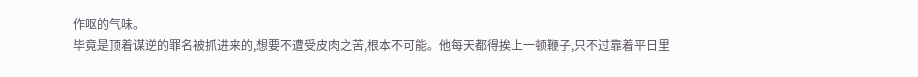作呕的气味。
毕竟是顶着谋逆的罪名被抓进来的,想要不遭受皮肉之苦,根本不可能。他每天都得挨上一顿鞭子,只不过靠着平日里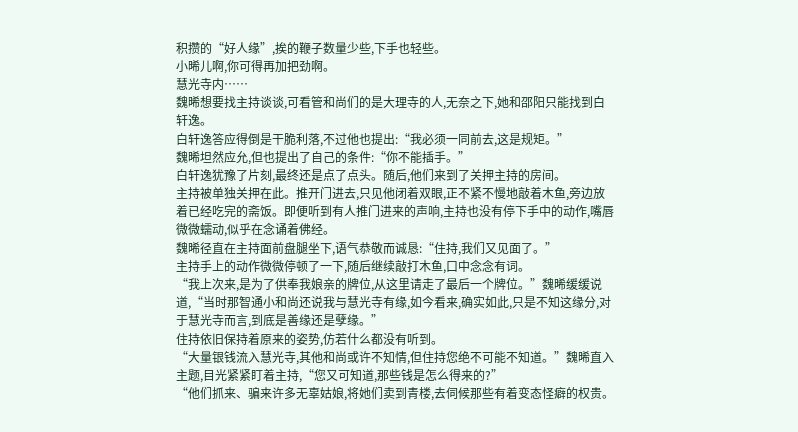积攒的“好人缘”,挨的鞭子数量少些,下手也轻些。
小晞儿啊,你可得再加把劲啊。
慧光寺内……
魏晞想要找主持谈谈,可看管和尚们的是大理寺的人,无奈之下,她和邵阳只能找到白轩逸。
白轩逸答应得倒是干脆利落,不过他也提出:“我必须一同前去,这是规矩。”
魏晞坦然应允,但也提出了自己的条件:“你不能插手。”
白轩逸犹豫了片刻,最终还是点了点头。随后,他们来到了关押主持的房间。
主持被单独关押在此。推开门进去,只见他闭着双眼,正不紧不慢地敲着木鱼,旁边放着已经吃完的斋饭。即便听到有人推门进来的声响,主持也没有停下手中的动作,嘴唇微微蠕动,似乎在念诵着佛经。
魏晞径直在主持面前盘腿坐下,语气恭敬而诚恳:“住持,我们又见面了。”
主持手上的动作微微停顿了一下,随后继续敲打木鱼,口中念念有词。
“我上次来,是为了供奉我娘亲的牌位,从这里请走了最后一个牌位。”魏晞缓缓说道,“当时那智通小和尚还说我与慧光寺有缘,如今看来,确实如此,只是不知这缘分,对于慧光寺而言,到底是善缘还是孽缘。”
住持依旧保持着原来的姿势,仿若什么都没有听到。
“大量银钱流入慧光寺,其他和尚或许不知情,但住持您绝不可能不知道。”魏晞直入主题,目光紧紧盯着主持,“您又可知道,那些钱是怎么得来的?”
“他们抓来、骗来许多无辜姑娘,将她们卖到青楼,去伺候那些有着变态怪癖的权贵。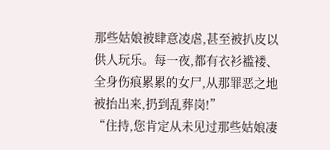那些姑娘被肆意凌虐,甚至被扒皮以供人玩乐。每一夜,都有衣衫褴褛、全身伤痕累累的女尸,从那罪恶之地被抬出来,扔到乱葬岗!”
“住持,您肯定从未见过那些姑娘凄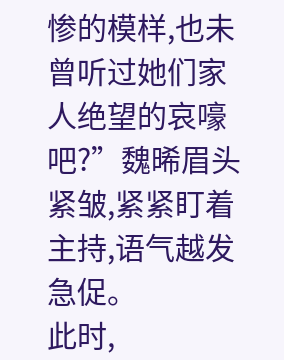惨的模样,也未曾听过她们家人绝望的哀嚎吧?”魏晞眉头紧皱,紧紧盯着主持,语气越发急促。
此时,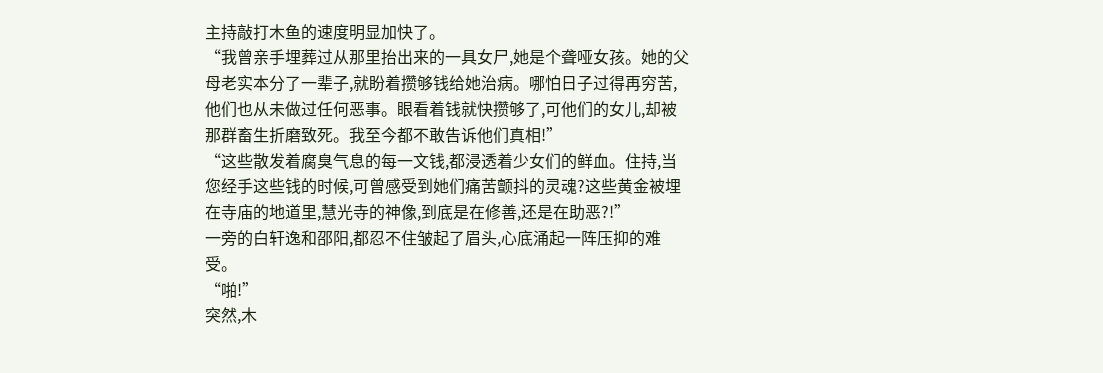主持敲打木鱼的速度明显加快了。
“我曾亲手埋葬过从那里抬出来的一具女尸,她是个聋哑女孩。她的父母老实本分了一辈子,就盼着攒够钱给她治病。哪怕日子过得再穷苦,他们也从未做过任何恶事。眼看着钱就快攒够了,可他们的女儿,却被那群畜生折磨致死。我至今都不敢告诉他们真相!”
“这些散发着腐臭气息的每一文钱,都浸透着少女们的鲜血。住持,当您经手这些钱的时候,可曾感受到她们痛苦颤抖的灵魂?这些黄金被埋在寺庙的地道里,慧光寺的神像,到底是在修善,还是在助恶?!”
一旁的白轩逸和邵阳,都忍不住皱起了眉头,心底涌起一阵压抑的难受。
“啪!”
突然,木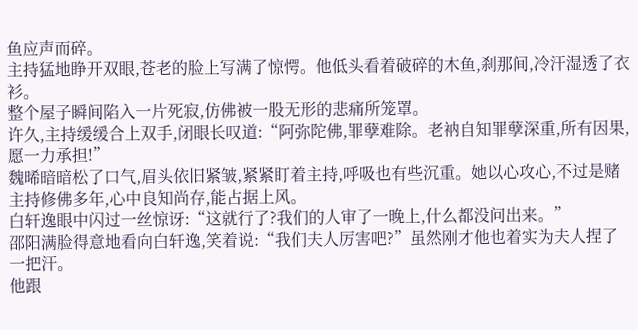鱼应声而碎。
主持猛地睁开双眼,苍老的脸上写满了惊愕。他低头看着破碎的木鱼,刹那间,冷汗湿透了衣衫。
整个屋子瞬间陷入一片死寂,仿佛被一股无形的悲痛所笼罩。
许久,主持缓缓合上双手,闭眼长叹道:“阿弥陀佛,罪孽难除。老衲自知罪孽深重,所有因果,愿一力承担!”
魏晞暗暗松了口气,眉头依旧紧皱,紧紧盯着主持,呼吸也有些沉重。她以心攻心,不过是赌主持修佛多年,心中良知尚存,能占据上风。
白轩逸眼中闪过一丝惊讶:“这就行了?我们的人审了一晚上,什么都没问出来。”
邵阳满脸得意地看向白轩逸,笑着说:“我们夫人厉害吧?”虽然刚才他也着实为夫人捏了一把汗。
他跟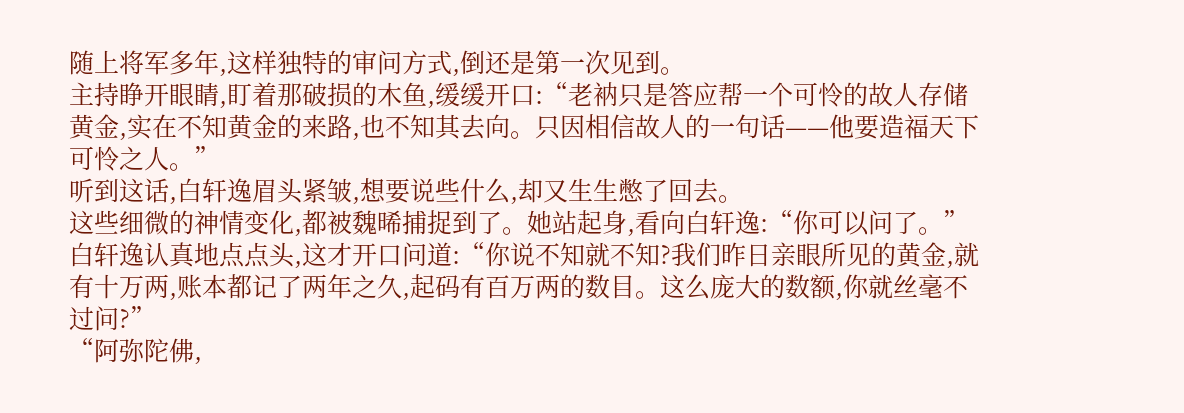随上将军多年,这样独特的审问方式,倒还是第一次见到。
主持睁开眼睛,盯着那破损的木鱼,缓缓开口:“老衲只是答应帮一个可怜的故人存储黄金,实在不知黄金的来路,也不知其去向。只因相信故人的一句话——他要造福天下可怜之人。”
听到这话,白轩逸眉头紧皱,想要说些什么,却又生生憋了回去。
这些细微的神情变化,都被魏晞捕捉到了。她站起身,看向白轩逸:“你可以问了。”
白轩逸认真地点点头,这才开口问道:“你说不知就不知?我们昨日亲眼所见的黄金,就有十万两,账本都记了两年之久,起码有百万两的数目。这么庞大的数额,你就丝毫不过问?”
“阿弥陀佛,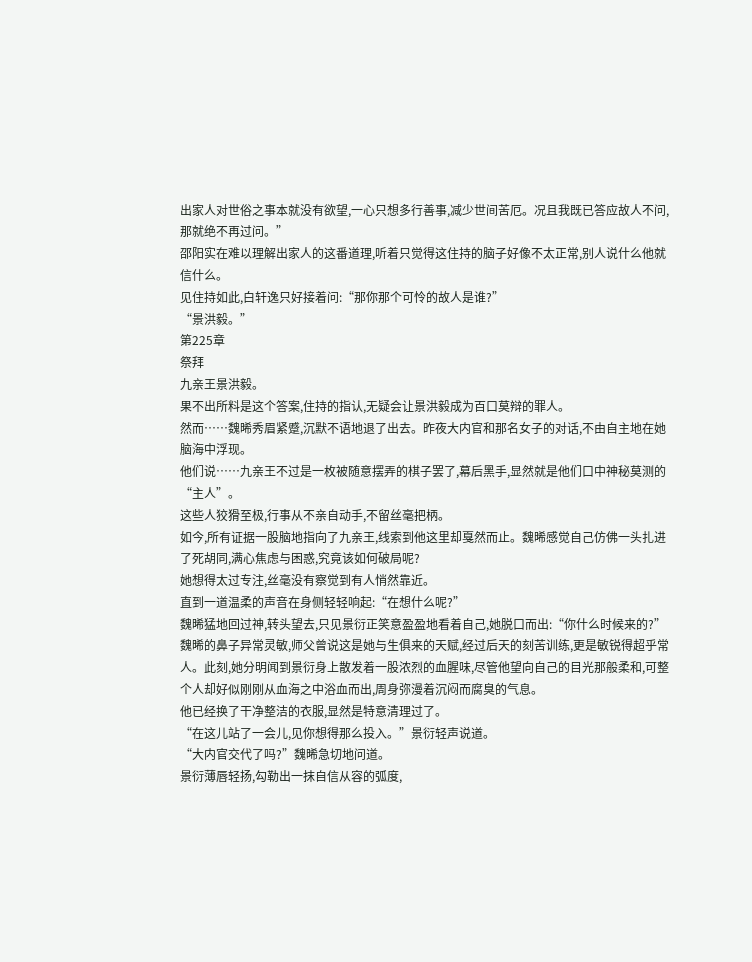出家人对世俗之事本就没有欲望,一心只想多行善事,减少世间苦厄。况且我既已答应故人不问,那就绝不再过问。”
邵阳实在难以理解出家人的这番道理,听着只觉得这住持的脑子好像不太正常,别人说什么他就信什么。
见住持如此,白轩逸只好接着问:“那你那个可怜的故人是谁?”
“景洪毅。”
第225章
祭拜
九亲王景洪毅。
果不出所料是这个答案,住持的指认,无疑会让景洪毅成为百口莫辩的罪人。
然而……魏晞秀眉紧蹙,沉默不语地退了出去。昨夜大内官和那名女子的对话,不由自主地在她脑海中浮现。
他们说……九亲王不过是一枚被随意摆弄的棋子罢了,幕后黑手,显然就是他们口中神秘莫测的“主人”。
这些人狡猾至极,行事从不亲自动手,不留丝毫把柄。
如今,所有证据一股脑地指向了九亲王,线索到他这里却戛然而止。魏晞感觉自己仿佛一头扎进了死胡同,满心焦虑与困惑,究竟该如何破局呢?
她想得太过专注,丝毫没有察觉到有人悄然靠近。
直到一道温柔的声音在身侧轻轻响起:“在想什么呢?”
魏晞猛地回过神,转头望去,只见景衍正笑意盈盈地看着自己,她脱口而出:“你什么时候来的?”
魏晞的鼻子异常灵敏,师父曾说这是她与生俱来的天赋,经过后天的刻苦训练,更是敏锐得超乎常人。此刻,她分明闻到景衍身上散发着一股浓烈的血腥味,尽管他望向自己的目光那般柔和,可整个人却好似刚刚从血海之中浴血而出,周身弥漫着沉闷而腐臭的气息。
他已经换了干净整洁的衣服,显然是特意清理过了。
“在这儿站了一会儿,见你想得那么投入。”景衍轻声说道。
“大内官交代了吗?”魏晞急切地问道。
景衍薄唇轻扬,勾勒出一抹自信从容的弧度,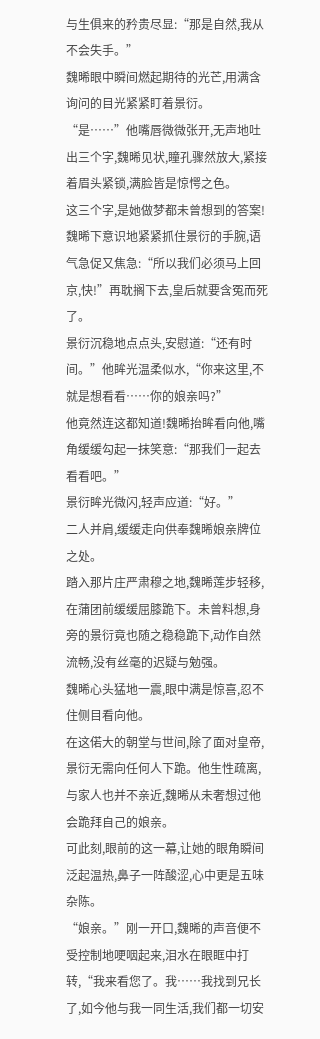与生俱来的矜贵尽显:“那是自然,我从不会失手。”
魏晞眼中瞬间燃起期待的光芒,用满含询问的目光紧紧盯着景衍。
“是……”他嘴唇微微张开,无声地吐出三个字,魏晞见状,瞳孔骤然放大,紧接着眉头紧锁,满脸皆是惊愕之色。
这三个字,是她做梦都未曾想到的答案!
魏晞下意识地紧紧抓住景衍的手腕,语气急促又焦急:“所以我们必须马上回京,快!”再耽搁下去,皇后就要含冤而死了。
景衍沉稳地点点头,安慰道:“还有时间。”他眸光温柔似水,“你来这里,不就是想看看……你的娘亲吗?”
他竟然连这都知道!魏晞抬眸看向他,嘴角缓缓勾起一抹笑意:“那我们一起去看看吧。”
景衍眸光微闪,轻声应道:“好。”
二人并肩,缓缓走向供奉魏晞娘亲牌位之处。
踏入那片庄严肃穆之地,魏晞莲步轻移,在蒲团前缓缓屈膝跪下。未曾料想,身旁的景衍竟也随之稳稳跪下,动作自然流畅,没有丝毫的迟疑与勉强。
魏晞心头猛地一震,眼中满是惊喜,忍不住侧目看向他。
在这偌大的朝堂与世间,除了面对皇帝,景衍无需向任何人下跪。他生性疏离,与家人也并不亲近,魏晞从未奢想过他会跪拜自己的娘亲。
可此刻,眼前的这一幕,让她的眼角瞬间泛起温热,鼻子一阵酸涩,心中更是五味杂陈。
“娘亲。”刚一开口,魏晞的声音便不受控制地哽咽起来,泪水在眼眶中打转,“我来看您了。我……我找到兄长了,如今他与我一同生活,我们都一切安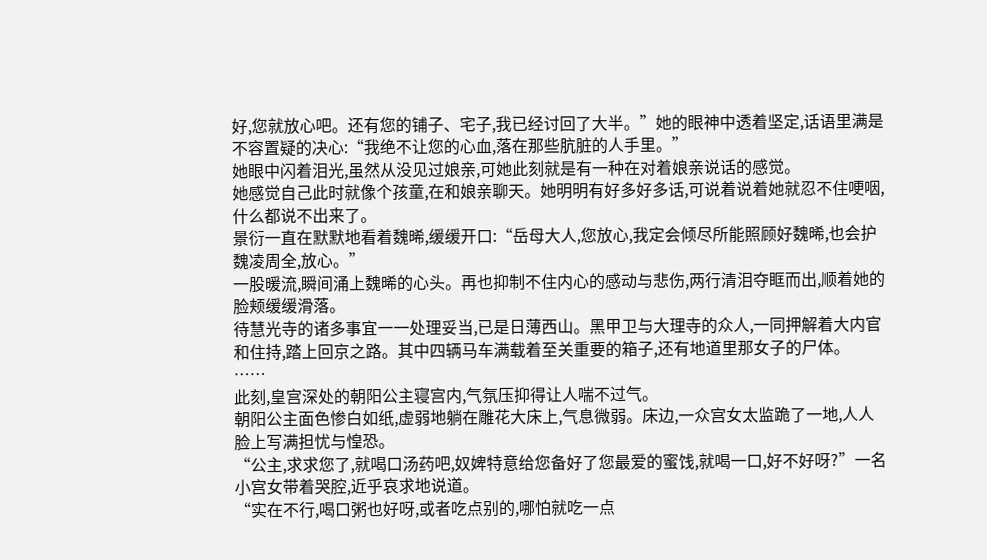好,您就放心吧。还有您的铺子、宅子,我已经讨回了大半。”她的眼神中透着坚定,话语里满是不容置疑的决心:“我绝不让您的心血,落在那些肮脏的人手里。”
她眼中闪着泪光,虽然从没见过娘亲,可她此刻就是有一种在对着娘亲说话的感觉。
她感觉自己此时就像个孩童,在和娘亲聊天。她明明有好多好多话,可说着说着她就忍不住哽咽,什么都说不出来了。
景衍一直在默默地看着魏晞,缓缓开口:“岳母大人,您放心,我定会倾尽所能照顾好魏晞,也会护魏凌周全,放心。”
一股暖流,瞬间涌上魏晞的心头。再也抑制不住内心的感动与悲伤,两行清泪夺眶而出,顺着她的脸颊缓缓滑落。
待慧光寺的诸多事宜一一处理妥当,已是日薄西山。黑甲卫与大理寺的众人,一同押解着大内官和住持,踏上回京之路。其中四辆马车满载着至关重要的箱子,还有地道里那女子的尸体。
……
此刻,皇宫深处的朝阳公主寝宫内,气氛压抑得让人喘不过气。
朝阳公主面色惨白如纸,虚弱地躺在雕花大床上,气息微弱。床边,一众宫女太监跪了一地,人人脸上写满担忧与惶恐。
“公主,求求您了,就喝口汤药吧,奴婢特意给您备好了您最爱的蜜饯,就喝一口,好不好呀?”一名小宫女带着哭腔,近乎哀求地说道。
“实在不行,喝口粥也好呀,或者吃点别的,哪怕就吃一点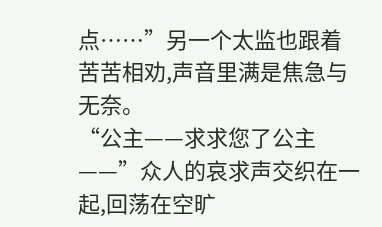点……”另一个太监也跟着苦苦相劝,声音里满是焦急与无奈。
“公主——求求您了公主——”众人的哀求声交织在一起,回荡在空旷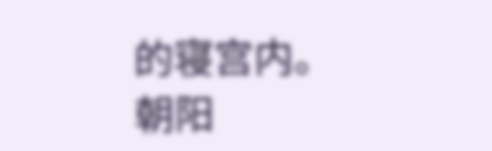的寝宫内。
朝阳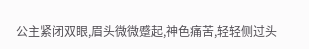公主紧闭双眼,眉头微微蹙起,神色痛苦,轻轻侧过头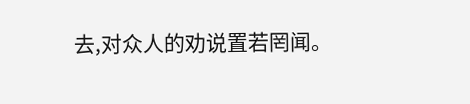去,对众人的劝说置若罔闻。